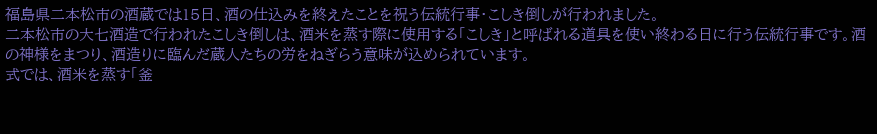福島県二本松市の酒蔵では15日、酒の仕込みを終えたことを祝う伝統行事・こしき倒しが行われました。
二本松市の大七酒造で行われたこしき倒しは、酒米を蒸す際に使用する「こしき」と呼ばれる道具を使い終わる日に行う伝統行事です。酒の神様をまつり、酒造りに臨んだ蔵人たちの労をねぎらう意味が込められています。
式では、酒米を蒸す「釜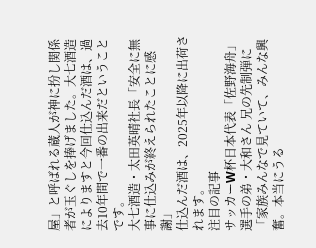屋」と呼ばれる蔵人が神に扮し関係者が玉ぐしを捧げました。大七酒造によりますと今回仕込んだ酒は、過去10年間で一番の出来だということです。
大七酒造・太田英晴社長「安全に無事に仕込みが終えられたことに感謝」
仕込んだ酒は、2025年以降に出荷されます。
注目の記事
サッカーW杯日本代表「佐野海舟」選手の弟・大和さん 兄の先制弾に「家族みんなで見ていて、みんな興奮。本当にうる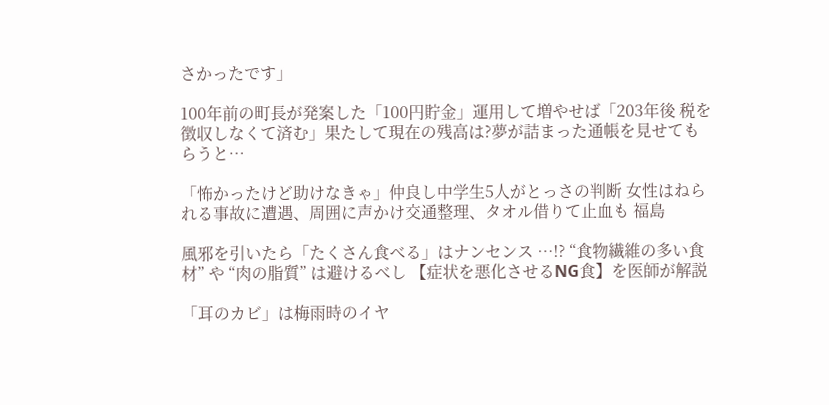さかったです」

100年前の町長が発案した「100円貯金」運用して増やせば「203年後 税を徴収しなくて済む」果たして現在の残高は?夢が詰まった通帳を見せてもらうと…

「怖かったけど助けなきゃ」仲良し中学生5人がとっさの判断 女性はねられる事故に遭遇、周囲に声かけ交通整理、タオル借りて止血も 福島

風邪を引いたら「たくさん食べる」はナンセンス …!? “食物繊維の多い食材” や “肉の脂質” は避けるべし 【症状を悪化させるNG食】を医師が解説

「耳のカビ」は梅雨時のイヤ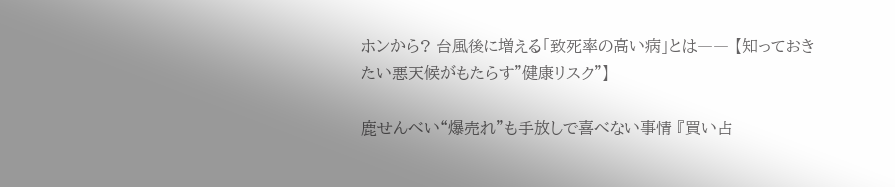ホンから? 台風後に増える「致死率の高い病」とは―― 【知っておきたい悪天候がもたらす"健康リスク"】

鹿せんべい“爆売れ”も手放しで喜べない事情 『買い占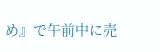め』で午前中に売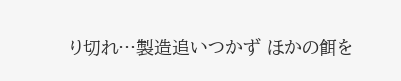り切れ…製造追いつかず ほかの餌を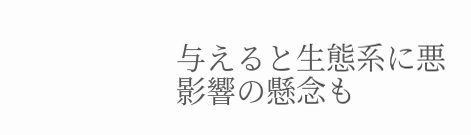与えると生態系に悪影響の懸念も